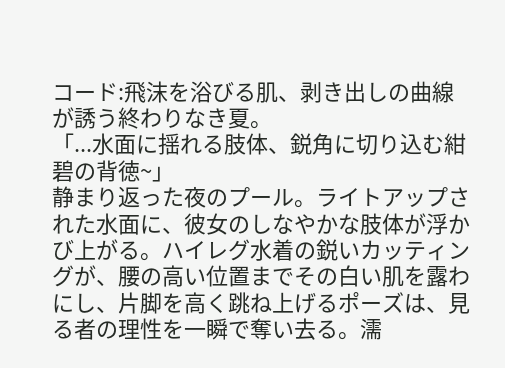コード:飛沫を浴びる肌、剥き出しの曲線が誘う終わりなき夏。
「...水面に揺れる肢体、鋭角に切り込む紺碧の背徳~」
静まり返った夜のプール。ライトアップされた水面に、彼女のしなやかな肢体が浮かび上がる。ハイレグ水着の鋭いカッティングが、腰の高い位置までその白い肌を露わにし、片脚を高く跳ね上げるポーズは、見る者の理性を一瞬で奪い去る。濡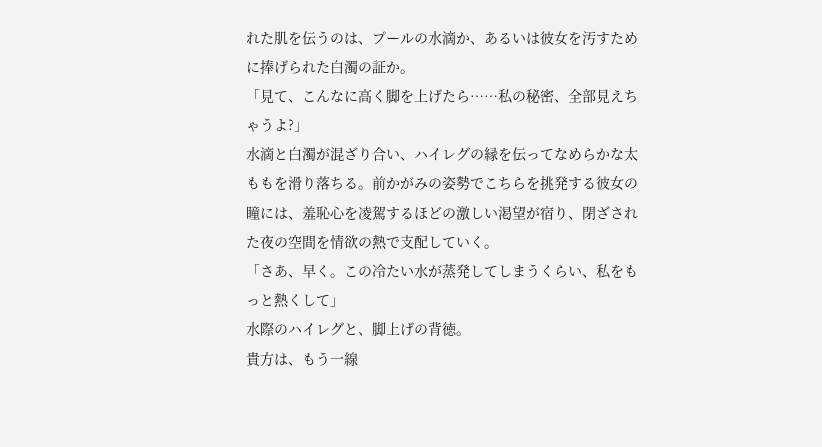れた肌を伝うのは、プールの水滴か、あるいは彼女を汚すために捧げられた白濁の証か。
「見て、こんなに高く脚を上げたら……私の秘密、全部見えちゃうよ?」
水滴と白濁が混ざり合い、ハイレグの縁を伝ってなめらかな太ももを滑り落ちる。前かがみの姿勢でこちらを挑発する彼女の瞳には、羞恥心を凌駕するほどの激しい渇望が宿り、閉ざされた夜の空間を情欲の熱で支配していく。
「さあ、早く。この冷たい水が蒸発してしまうくらい、私をもっと熱くして」
水際のハイレグと、脚上げの背徳。
貴方は、もう一線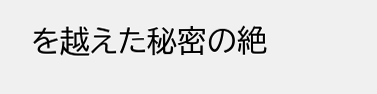を越えた秘密の絶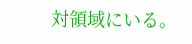対領域にいる。